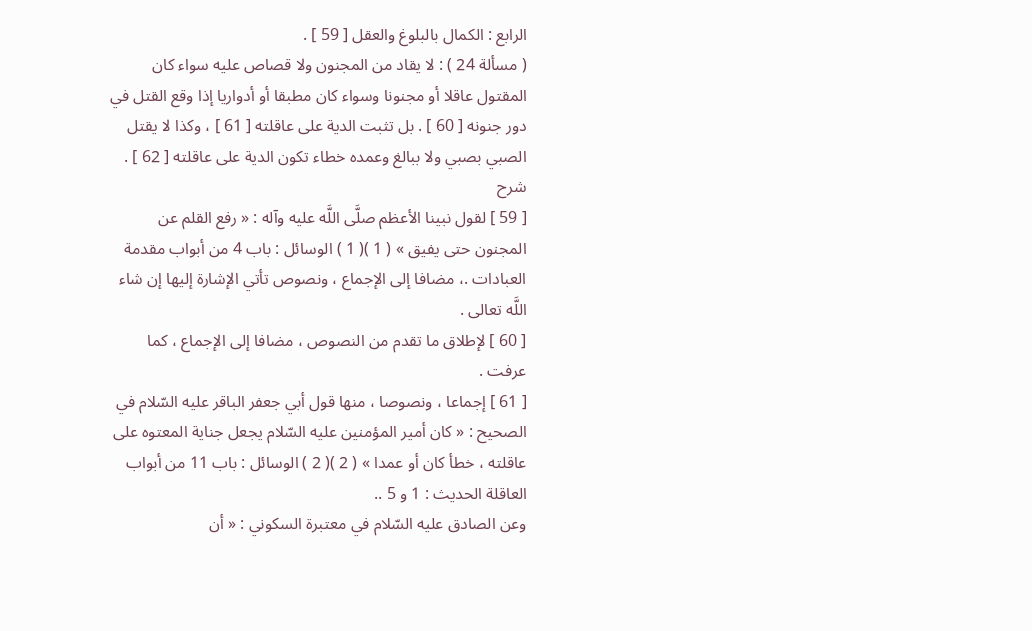الرابع : الكمال بالبلوغ والعقل [ 59 ] .
( مسألة 24 ) : لا يقاد من المجنون ولا قصاص عليه سواء كان المقتول عاقلا أو مجنونا وسواء كان مطبقا أو أدواريا إذا وقع القتل في دور جنونه [ 60 ] . بل تثبت الدية على عاقلته [ 61 ] ، وكذا لا يقتل الصبي بصبي ولا ببالغ وعمده خطاء تكون الدية على عاقلته [ 62 ] .
شرح
[ 59 ] لقول نبينا الأعظم صلَّى اللَّه عليه وآله : « رفع القلم عن المجنون حتى يفيق » ( 1 )( 1 ) الوسائل : باب 4 من أبواب مقدمة العبادات .، مضافا إلى الإجماع ، ونصوص تأتي الإشارة إليها إن شاء اللَّه تعالى .
[ 60 ] لإطلاق ما تقدم من النصوص ، مضافا إلى الإجماع ، كما عرفت .
[ 61 ] إجماعا ، ونصوصا ، منها قول أبي جعفر الباقر عليه السّلام في الصحيح : « كان أمير المؤمنين عليه السّلام يجعل جناية المعتوه على عاقلته ، خطأ كان أو عمدا » ( 2 )( 2 ) الوسائل : باب 11 من أبواب العاقلة الحديث : 1 و 5 ..
وعن الصادق عليه السّلام في معتبرة السكوني : « أن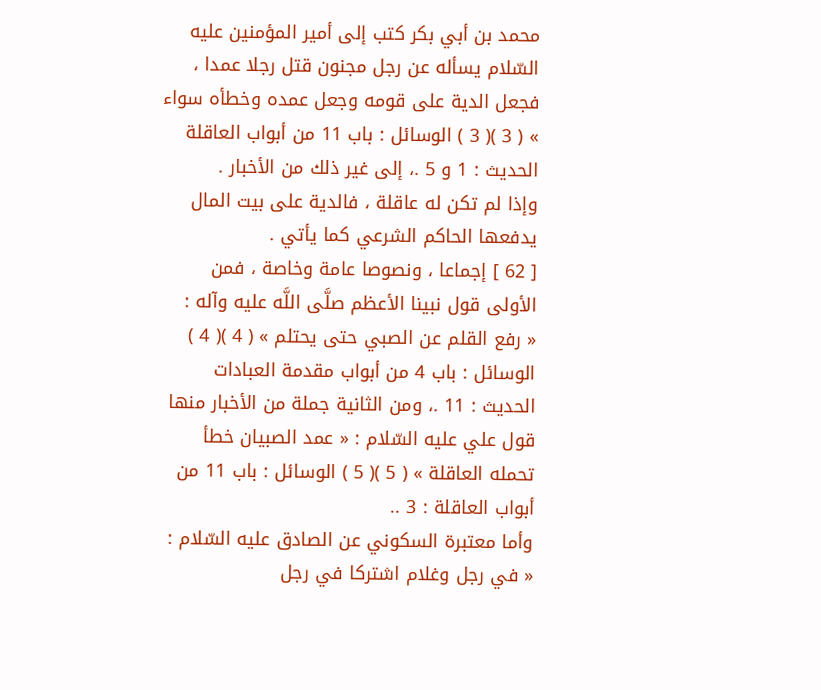محمد بن أبي بكر كتب إلى أمير المؤمنين عليه السّلام يسأله عن رجل مجنون قتل رجلا عمدا ، فجعل الدية على قومه وجعل عمده وخطأه سواء » ( 3 )( 3 ) الوسائل : باب 11 من أبواب العاقلة الحديث : 1 و 5 .، إلى غير ذلك من الأخبار .
وإذا لم تكن له عاقلة ، فالدية على بيت المال يدفعها الحاكم الشرعي كما يأتي .
[ 62 ] إجماعا ، ونصوصا عامة وخاصة ، فمن الأولى قول نبينا الأعظم صلَّى اللَّه عليه وآله :
« رفع القلم عن الصبي حتى يحتلم » ( 4 )( 4 ) الوسائل : باب 4 من أبواب مقدمة العبادات الحديث : 11 .، ومن الثانية جملة من الأخبار منها قول علي عليه السّلام : « عمد الصبيان خطأ تحمله العاقلة » ( 5 )( 5 ) الوسائل : باب 11 من أبواب العاقلة : 3 ..
وأما معتبرة السكوني عن الصادق عليه السّلام : « في رجل وغلام اشتركا في رجل